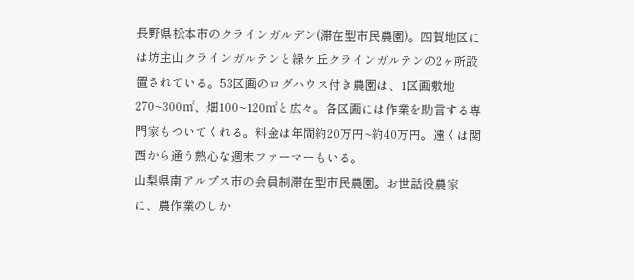長野県松本市のクラインガルデン(滞在型市民農園)。四賀地区には坊主山クラインガルテンと緑ケ丘クラインガルテンの2ヶ所設置されている。53区画のログハウス付き農園は、1区画敷地270~300㎡、畑100~120㎡と広々。各区画には作業を助言する専門家もついてくれる。料金は年間約20万円~約40万円。遠くは関西から通う熱心な週末ファーマーもいる。
山梨県南アルプス市の会員制滞在型市民農園。お世話役農家に、農作業のしか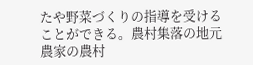たや野菜づくりの指導を受けることができる。農村集落の地元農家の農村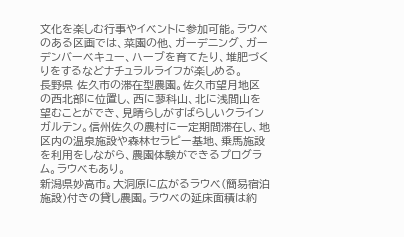文化を楽しむ行事やイベントに参加可能。ラウベのある区画では、菜園の他、ガーデニング、ガーデンバーベキュー、ハーブを育てたり、堆肥づくりをするなどナチュラルライフが楽しめる。
長野県 佐久市の滞在型農園。佐久市望月地区の西北部に位置し、西に蓼科山、北に浅間山を望むことができ、見晴らしがすばらしいクラインガルテン。信州佐久の農村に一定期間滞在し、地区内の温泉施設や森林セラピー基地、乗馬施設を利用をしながら、農園体験ができるプログラム。ラウベもあり。
新潟県妙高市。大洞原に広がるラウベ(簡易宿泊施設)付きの貸し農園。ラウベの延床面積は約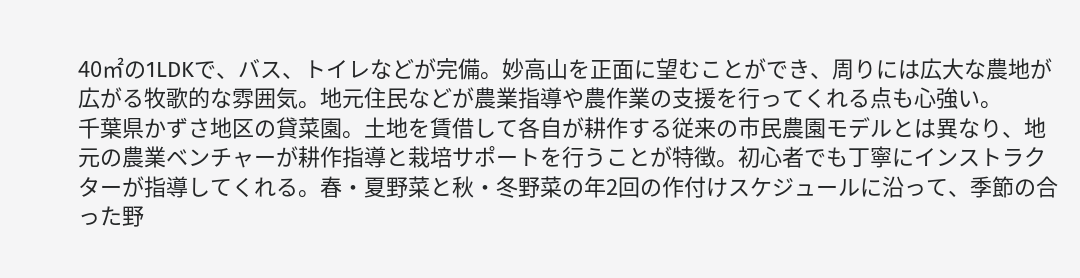40㎡の1LDKで、バス、トイレなどが完備。妙高山を正面に望むことができ、周りには広大な農地が広がる牧歌的な雰囲気。地元住民などが農業指導や農作業の支援を行ってくれる点も心強い。
千葉県かずさ地区の貸菜園。土地を賃借して各自が耕作する従来の市民農園モデルとは異なり、地元の農業ベンチャーが耕作指導と栽培サポートを行うことが特徴。初心者でも丁寧にインストラクターが指導してくれる。春・夏野菜と秋・冬野菜の年2回の作付けスケジュールに沿って、季節の合った野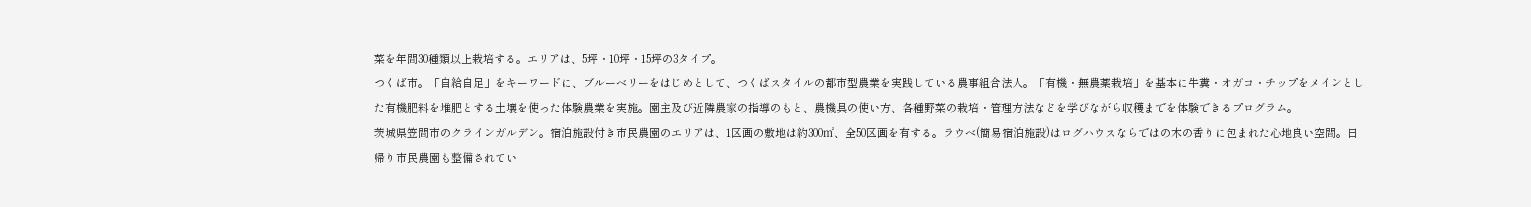菜を年間30種類以上栽培する。エリアは、5坪・10坪・15坪の3タイプ。
つくば市。「自給自足」をキーワードに、ブルーベリーをはじめとして、つくばスタイルの都市型農業を実践している農事組合法人。「有機・無農薬栽培」を基本に牛糞・オガコ・チップをメインとした有機肥料を堆肥とする土壌を使った体験農業を実施。園主及び近隣農家の指導のもと、農機具の使い方、各種野菜の栽培・管理方法などを学びながら収穫までを体験できるプログラム。
茨城県笠間市のクラインガルデン。宿泊施設付き市民農園のエリアは、1区画の敷地は約300㎡、全50区画を有する。ラウベ(簡易宿泊施設)はログハウスならではの木の香りに包まれた心地良い空間。日帰り市民農園も整備されてい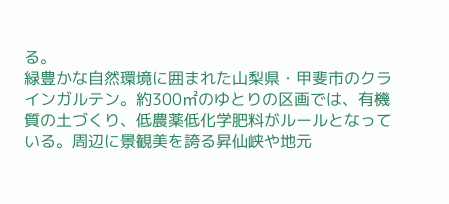る。
緑豊かな自然環境に囲まれた山梨県・甲斐市のクラインガルテン。約300㎡のゆとりの区画では、有機質の土づくり、低農薬低化学肥料がルールとなっている。周辺に景観美を誇る昇仙峡や地元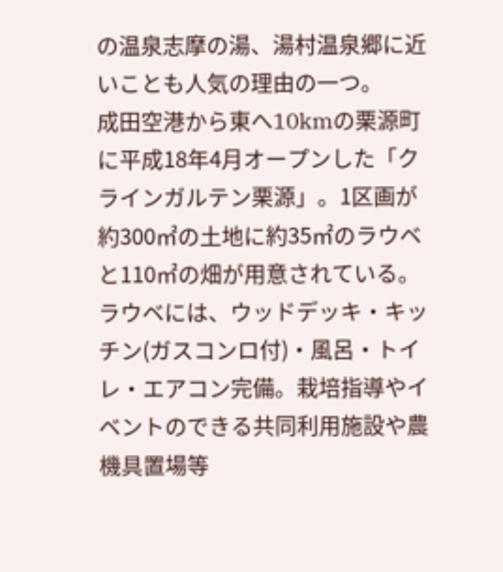の温泉志摩の湯、湯村温泉郷に近いことも人気の理由の一つ。
成田空港から東へ10kmの栗源町に平成18年4月オープンした「クラインガルテン栗源」。1区画が約300㎡の土地に約35㎡のラウベと110㎡の畑が用意されている。ラウベには、ウッドデッキ・キッチン(ガスコンロ付)・風呂・トイレ・エアコン完備。栽培指導やイベントのできる共同利用施設や農機具置場等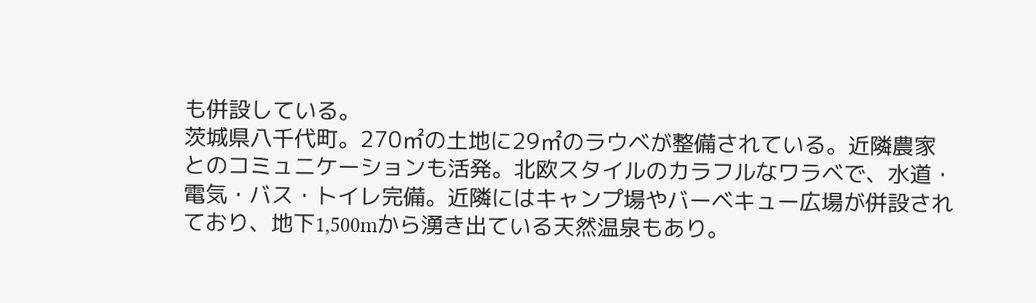も併設している。
茨城県八千代町。270㎡の土地に29㎡のラウベが整備されている。近隣農家とのコミュニケーションも活発。北欧スタイルのカラフルなワラベで、水道・電気・バス・トイレ完備。近隣にはキャンプ場やバーベキュー広場が併設されており、地下1,500mから湧き出ている天然温泉もあり。